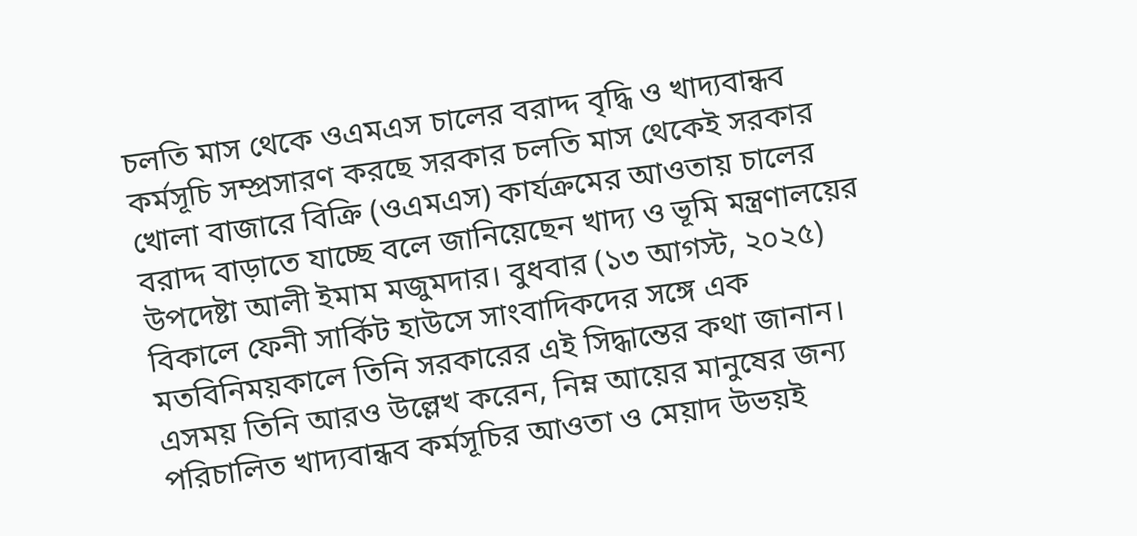চলতি মাস থেকে ওএমএস চালের বরাদ্দ বৃদ্ধি ও খাদ্যবান্ধব কর্মসূচি সম্প্রসারণ করছে সরকার চলতি মাস থেকেই সরকার খোলা বাজারে বিক্রি (ওএমএস) কার্যক্রমের আওতায় চালের বরাদ্দ বাড়াতে যাচ্ছে বলে জানিয়েছেন খাদ্য ও ভূমি মন্ত্রণালয়ের উপদেষ্টা আলী ইমাম মজুমদার। বুধবার (১৩ আগস্ট, ২০২৫) বিকালে ফেনী সার্কিট হাউসে সাংবাদিকদের সঙ্গে এক মতবিনিময়কালে তিনি সরকারের এই সিদ্ধান্তের কথা জানান। এসময় তিনি আরও উল্লেখ করেন, নিম্ন আয়ের মানুষের জন্য পরিচালিত খাদ্যবান্ধব কর্মসূচির আওতা ও মেয়াদ উভয়ই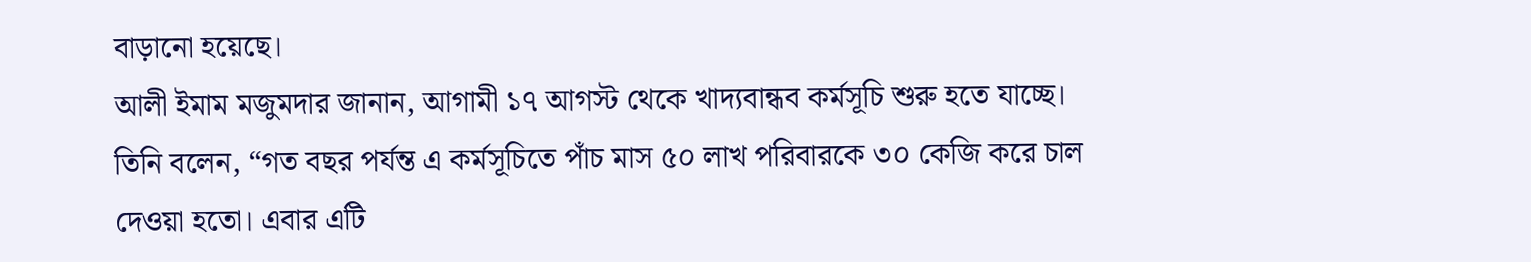বাড়ানো হয়েছে।
আলী ইমাম মজুমদার জানান, আগামী ১৭ আগস্ট থেকে খাদ্যবান্ধব কর্মসূচি শুরু হতে যাচ্ছে। তিনি বলেন, “গত বছর পর্যন্ত এ কর্মসূচিতে পাঁচ মাস ৫০ লাখ পরিবারকে ৩০ কেজি করে চাল দেওয়া হতো। এবার এটি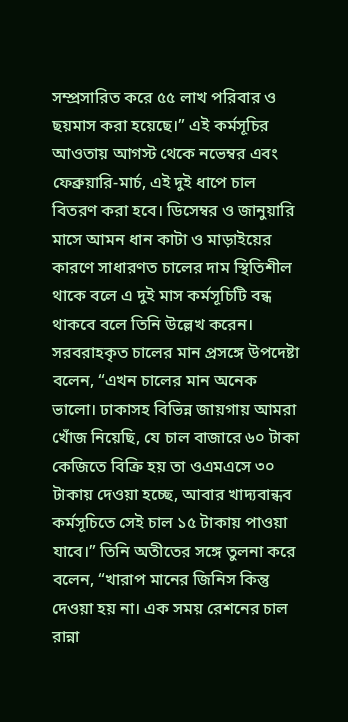সম্প্রসারিত করে ৫৫ লাখ পরিবার ও ছয়মাস করা হয়েছে।” এই কর্মসূচির আওতায় আগস্ট থেকে নভেম্বর এবং ফেব্রুয়ারি-মার্চ, এই দুই ধাপে চাল বিতরণ করা হবে। ডিসেম্বর ও জানুয়ারি মাসে আমন ধান কাটা ও মাড়াইয়ের কারণে সাধারণত চালের দাম স্থিতিশীল থাকে বলে এ দুই মাস কর্মসূচিটি বন্ধ থাকবে বলে তিনি উল্লেখ করেন।
সরবরাহকৃত চালের মান প্রসঙ্গে উপদেষ্টা বলেন, “এখন চালের মান অনেক ভালো। ঢাকাসহ বিভিন্ন জায়গায় আমরা খোঁজ নিয়েছি, যে চাল বাজারে ৬০ টাকা কেজিতে বিক্রি হয় তা ওএমএসে ৩০ টাকায় দেওয়া হচ্ছে, আবার খাদ্যবান্ধব কর্মসূচিতে সেই চাল ১৫ টাকায় পাওয়া যাবে।” তিনি অতীতের সঙ্গে তুলনা করে বলেন, “খারাপ মানের জিনিস কিন্তু দেওয়া হয় না। এক সময় রেশনের চাল রান্না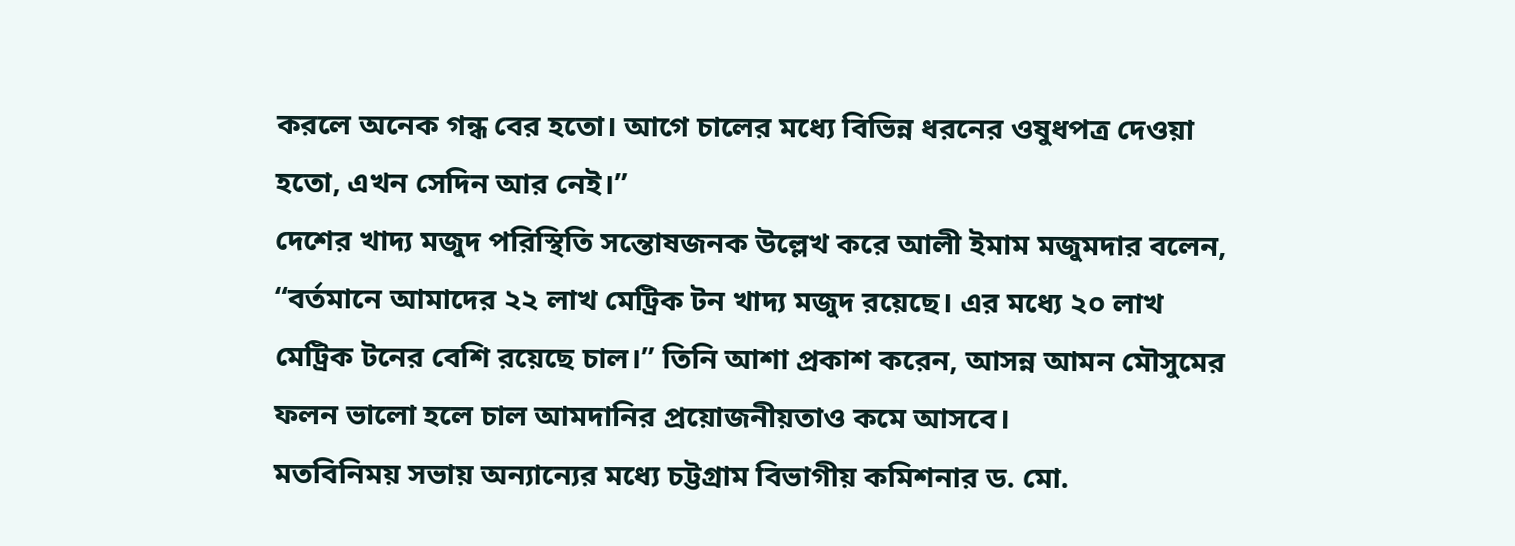করলে অনেক গন্ধ বের হতো। আগে চালের মধ্যে বিভিন্ন ধরনের ওষুধপত্র দেওয়া হতো, এখন সেদিন আর নেই।”
দেশের খাদ্য মজুদ পরিস্থিতি সন্তোষজনক উল্লেখ করে আলী ইমাম মজুমদার বলেন, “বর্তমানে আমাদের ২২ লাখ মেট্রিক টন খাদ্য মজুদ রয়েছে। এর মধ্যে ২০ লাখ মেট্রিক টনের বেশি রয়েছে চাল।” তিনি আশা প্রকাশ করেন, আসন্ন আমন মৌসুমের ফলন ভালো হলে চাল আমদানির প্রয়োজনীয়তাও কমে আসবে।
মতবিনিময় সভায় অন্যান্যের মধ্যে চট্টগ্রাম বিভাগীয় কমিশনার ড. মো.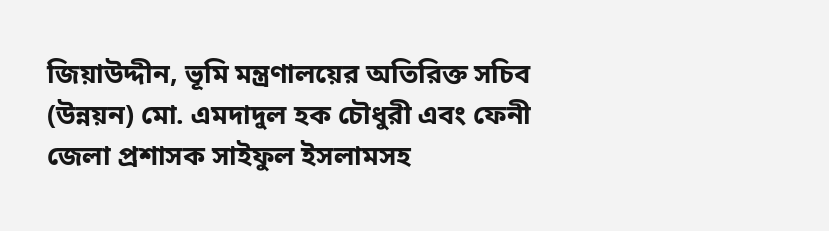জিয়াউদ্দীন, ভূমি মন্ত্রণালয়ের অতিরিক্ত সচিব (উন্নয়ন) মো. এমদাদুল হক চৌধুরী এবং ফেনী জেলা প্রশাসক সাইফুল ইসলামসহ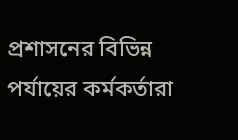প্রশাসনের বিভিন্ন পর্যায়ের কর্মকর্তারা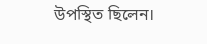উপস্থিত ছিলেন।